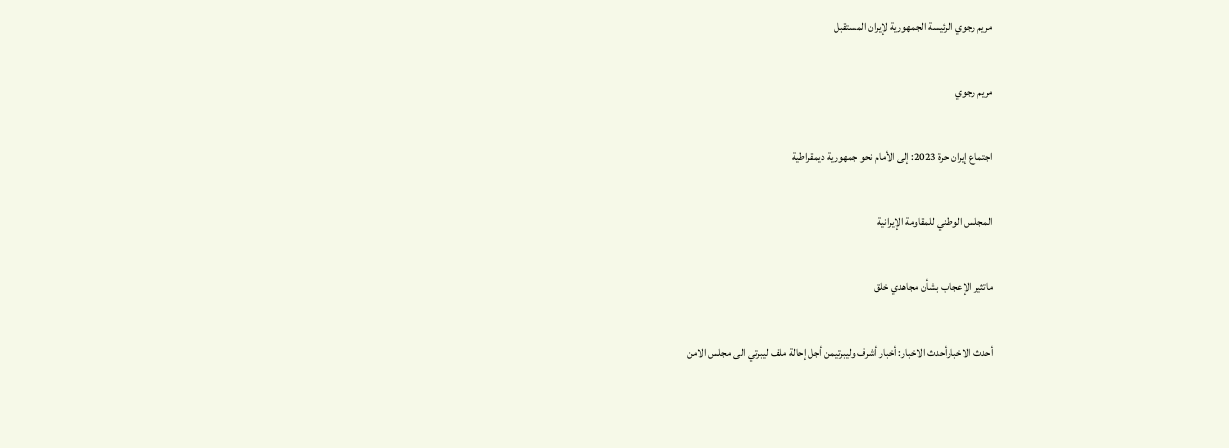مريم رجوي الرئيسة الجمهورية لإيران المستقبل

مريم رجوي

اجتماع إيران حرة 2023: إلى الأمام نحو جمهورية ديمقراطية

المجلس الوطني للمقاومة الإيرانية

ماتثير الإعجاب بشأن مجاهدي خلق

أحدث الاخبارأحدث الاخبار: أخبار أشرف وليبرتيمن أجل إحالة ملف ليبرتي الى مجلس الامن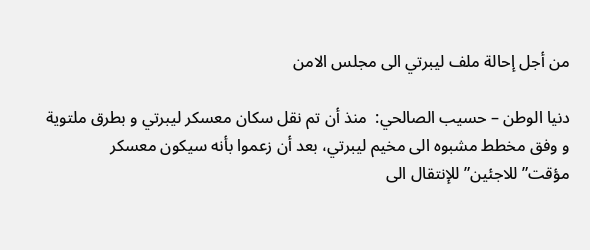من أجل إحالة ملف ليبرتي الى مجلس الامن

دنيا الوطن – حسيب الصالحي:  منذ أن تم نقل سکان معسکر ليبرتي و بطرق ملتوية و وفق مخطط مشبوه الى مخيم ليبرتي، بعد أن زعموا بأنه سيکون معسکر مؤقت”للاجئين” للإنتقال الى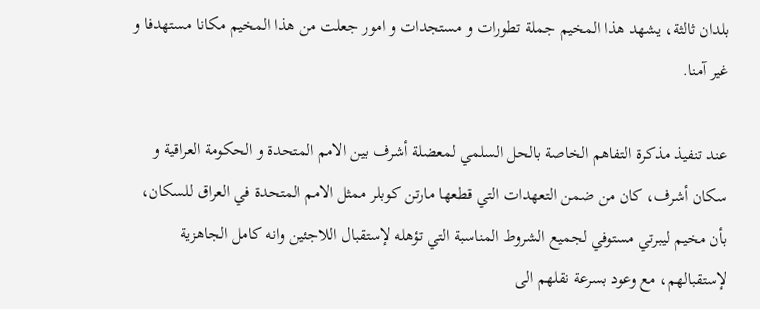بلدان ثالثة، يشهد هذا المخيم جملة تطورات و مستجدات و امور جعلت من هذا المخيم مکانا مستهدفا و غير آمنا.

عند تنفيذ مذکرة التفاهم الخاصة بالحل السلمي لمعضلة أشرف بين الامم المتحدة و الحکومة العراقية و سکان أشرف، کان من ضمن التعهدات التي قطعها مارتن کوبلر ممثل الامم المتحدة في العراق للسکان، بأن مخيم ليبرتي مستوفي لجميع الشروط المناسبة التي تؤهله لإستقبال اللاجئين وانه کامل الجاهزية لإستقبالهم، مع وعود بسرعة نقلهم الى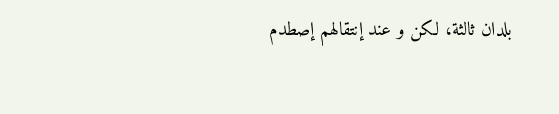بلدان ثالثة، لکن و عند إنتقالهم إصطدم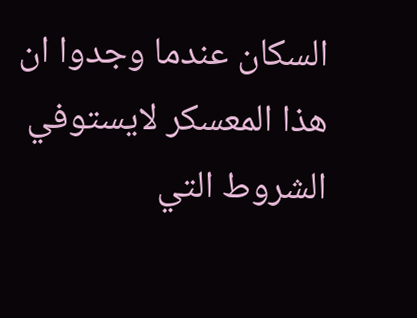السکان عندما وجدوا ان هذا المعسکر لايستوفي الشروط التي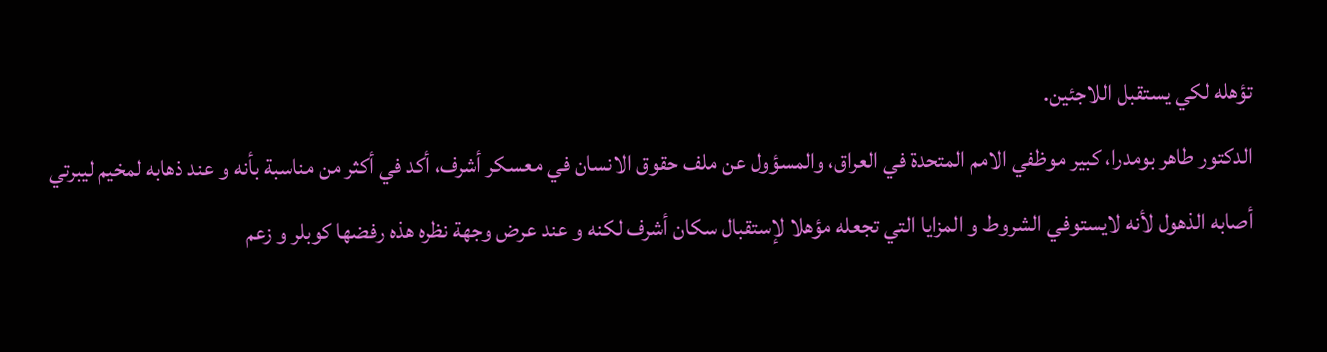تؤهله لکي يستقبل اللاجئين.
الدکتور طاهر بومدرا، کبير موظفي الامم المتحدة في العراق، والمسؤول عن ملف حقوق الانسان في معسکر أشرف، أکد في أکثر من مناسبة بأنه و عند ذهابه لمخيم ليبرتي أصابه الذهول لأنه لايستوفي الشروط و المزايا التي تجعله مؤهلا لإستقبال سکان أشرف لکنه و عند عرض وجهة نظره هذه رفضها کوبلر و زعم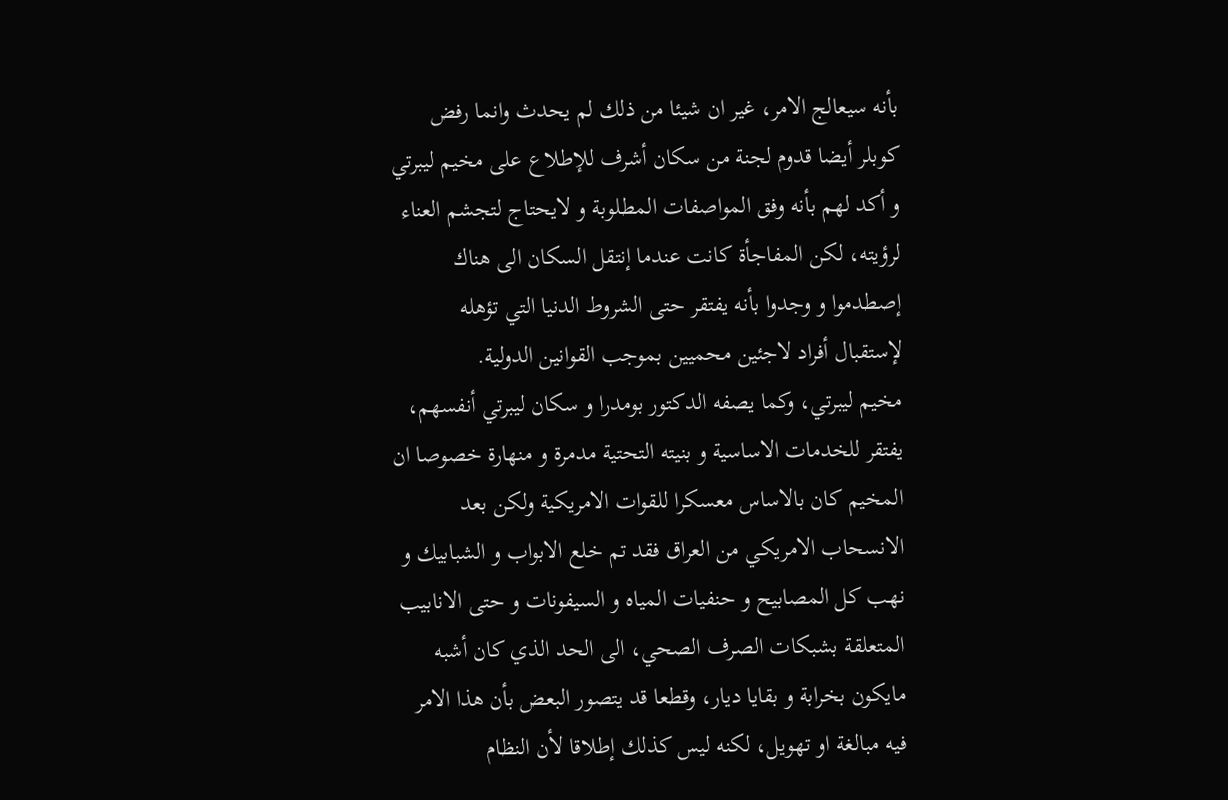بأنه سيعالج الامر، غير ان شيئا من ذلك لم يحدث وانما رفض کوبلر أيضا قدوم لجنة من سکان أشرف للإطلاع على مخيم ليبرتي و أکد لهم بأنه وفق المواصفات المطلوبة و لايحتاج لتجشم العناء لرؤيته، لکن المفاجأة کانت عندما إنتقل السکان الى هناك إصطدموا و وجدوا بأنه يفتقر حتى الشروط الدنيا التي تؤهله لإستقبال أفراد لاجئين محميين بموجب القوانين الدولية.
مخيم ليبرتي، وکما يصفه الدکتور بومدرا و سکان ليبرتي أنفسهم، يفتقر للخدمات الاساسية و بنيته التحتية مدمرة و منهارة خصوصا ان المخيم کان بالاساس معسکرا للقوات الامريکية ولکن بعد الانسحاب الامريکي من العراق فقد تم خلع الابواب و الشبابيك و نهب کل المصابيح و حنفيات المياه و السيفونات و حتى الانابيب المتعلقة بشبکات الصرف الصحي، الى الحد الذي کان أشبه مايکون بخرابة و بقايا ديار، وقطعا قد يتصور البعض بأن هذا الامر فيه مبالغة او تهويل، لکنه ليس کذلك إطلاقا لأن النظام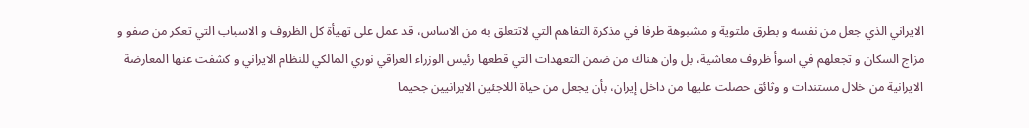الايراني الذي جعل من نفسه و بطرق ملتوية و مشبوهة طرفا في مذکرة التفاهم التي لاتتعلق به من الاساس، قد عمل على تهيأة کل الظروف و الاسباب التي تعکر من صفو و مزاج السکان و تجعلهم في اسوأ ظروف معاشية، بل وان هناك من ضمن التعهدات التي قطعها رئيس الوزراء العراقي نوري المالکي للنظام الايراني و کشفت عنها المعارضة الايرانية من خلال مستندات و وثائق حصلت عليها من داخل إيران، بأن يجعل من حياة اللاجئين الايرانيين جحيما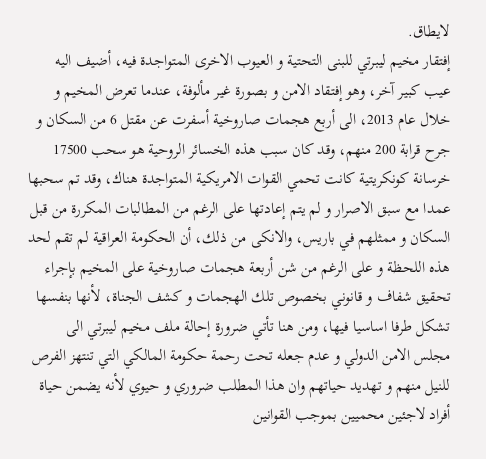لايطاق.
إفتقار مخيم ليبرتي للبنى التحتية و العيوب الاخرى المتواجدة فيه، أضيف اليه عيب کبير آخر، وهو إفتقاد الامن و بصورة غير مألوفة، عندما تعرض المخيم و خلال عام 2013، الى أربع هجمات صاروخية أسفرت عن مقتل 6 من السکان و جرح قرابة 200 منهم، وقد کان سبب هذه الخسائر الروحية هو سحب 17500 خرسانة کونکريتية کانت تحمي القوات الامريکية المتواجدة هناك، وقد تم سحبها عمدا مع سبق الاصرار و لم يتم إعادتها على الرغم من المطالبات المکررة من قبل السکان و ممثلهم في باريس، والانکى من ذلك، أن الحکومة العراقية لم تقم لحد هذه اللحظة و على الرغم من شن أربعة هجمات صاروخية على المخيم بإجراء تحقيق شفاف و قانوني بخصوص تلك الهجمات و کشف الجناة، لأنها بنفسها تشکل طرفا اساسيا فيها، ومن هنا تأتي ضرورة إحالة ملف مخيم ليبرتي الى مجلس الامن الدولي و عدم جعله تحت رحمة حکومة المالکي التي تنتهز الفرص للنيل منهم و تهديد حياتهم وان هذا المطلب ضروري و حيوي لأنه يضمن حياة أفراد لاجئين محميين بموجب القوانين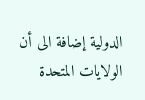الدولية إضافة الى أن الولايات المتحدة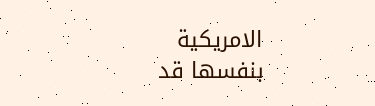الامريکية بنفسها قد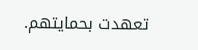تعهدت بحمايتهم.